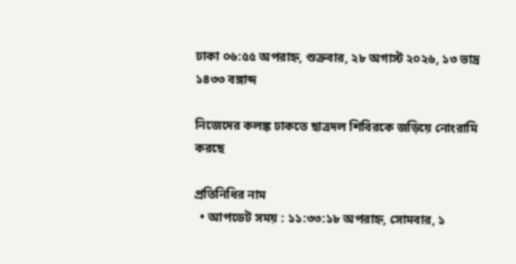ঢাকা ০৬:৫৫ অপরাহ্ন, শুক্রবার, ২৮ অগাস্ট ২০২৬, ১৩ ভাদ্র ১৪৩৩ বঙ্গাব্দ

নিজেদের কলঙ্ক ঢাকতে ছাত্রদল শিবিরকে জড়িয়ে নোংরামি করছে

প্রতিনিধির নাম
  • আপডেট সময় : ১১:৩৩:১৮ অপরাহ্ন, সোমবার, ১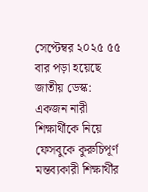সেপ্টেম্বর ২০২৫ ৫৫ বার পড়া হয়েছে
জাতীয় ডেস্ক: একজন নারী শিক্ষার্থীকে নিয়ে ফেসবুকে কুরুচিপূর্ণ মন্তব্যকারী শিক্ষার্থীর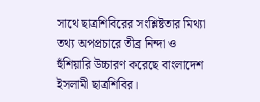সাথে ছাত্রশিবিরের সংশ্লিষ্টতার মিথ্যা তথ্য অপপ্রচারে তীব্র নিন্দা ও হুঁশিয়ারি উচ্চারণ করেছে বাংলাদেশ ইসলামী ছাত্রশিবির।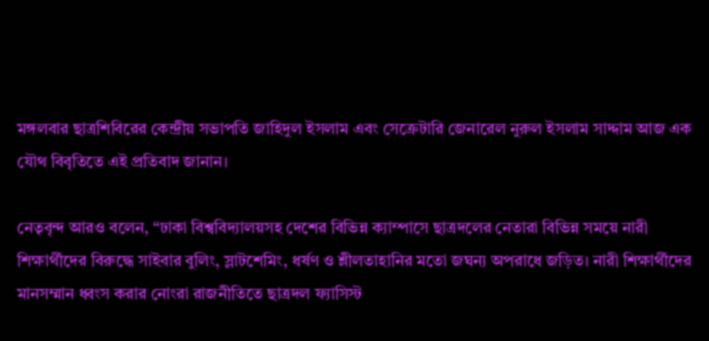মঙ্গলবার ছাত্রশিবিরের কেন্দ্রীয় সভাপতি জাহিদুল ইসলাম এবং সেক্রেটারি জেনারেল নুরুল ইসলাম সাদ্দাম আজ এক যৌথ বিবৃতিতে এই প্রতিবাদ জানান।

নেতৃবৃন্দ আরও বলেন, “ঢাকা বিশ্ববিদ্যালয়সহ দেশের বিভিন্ন ক্যাম্পাসে ছাত্রদলের নেতারা বিভিন্ন সময়ে নারী শিক্ষার্থীদের বিরুদ্ধে সাইবার বুলিং, স্লাটশেমিং, ধর্ষণ ও শ্লীলতাহানির মতো জঘন্য অপরাধে জড়িত। নারী শিক্ষার্থীদের মানসম্মান ধ্বংস করার নোংরা রাজনীতিতে ছাত্রদল ফ্যাসিস্ট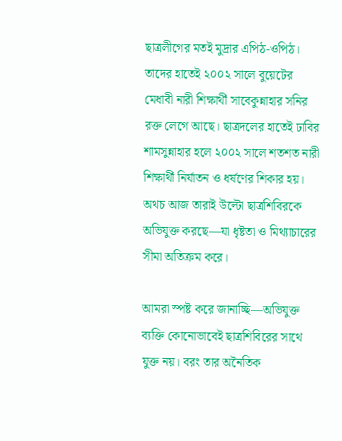ছাত্রলীগের মতই মুদ্রার এপিঠ-ওপিঠ। তাদের হাতেই ২০০২ সালে বুয়েটের মেধাবী নারী শিক্ষার্থী সাবেকুন্নাহার সনির রক্ত লেগে আছে। ছাত্রদলের হাতেই ঢাবির শামসুন্নাহার হলে ২০০২ সালে শতশত নারী শিক্ষার্থী নির্যাতন ও ধর্ষণের শিকার হয়। অথচ আজ তারাই উল্টো ছাত্রশিবিরকে অভিযুক্ত করছে—যা ধৃষ্টতা ও মিথ্যাচারের সীমা অতিক্রম করে।

আমরা স্পষ্ট করে জানাচ্ছি—অভিযুক্ত ব্যক্তি কোনোভাবেই ছাত্রশিবিরের সাথে যুক্ত নয়। বরং তার অনৈতিক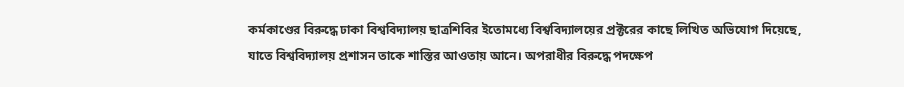কর্মকাণ্ডের বিরুদ্ধে ঢাকা বিশ্ববিদ্যালয় ছাত্রশিবির ইতোমধ্যে বিশ্ববিদ্যালয়ের প্রক্টরের কাছে লিখিত অভিযোগ দিয়েছে, যাতে বিশ্ববিদ্যালয় প্রশাসন তাকে শাস্তির আওতায় আনে। অপরাধীর বিরুদ্ধে পদক্ষেপ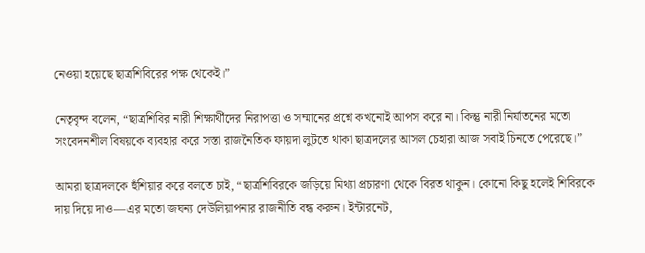নেওয়া হয়েছে ছাত্রশিবিরের পক্ষ থেকেই।”

নেতৃবৃন্দ বলেন, “ছাত্রশিবির নারী শিক্ষার্থীদের নিরাপত্তা ও সম্মানের প্রশ্নে কখনোই আপস করে না। কিন্তু নারী নির্যাতনের মতো সংবেদনশীল বিষয়কে ব্যবহার করে সস্তা রাজনৈতিক ফায়দা লুটতে থাকা ছাত্রদলের আসল চেহারা আজ সবাই চিনতে পেরেছে।”

আমরা ছাত্রদলকে হুঁশিয়ার করে বলতে চাই, “ছাত্রশিবিরকে জড়িয়ে মিথ্যা প্রচারণা থেকে বিরত থাকুন। কোনো কিছু হলেই শিবিরকে দায় দিয়ে দাও—এর মতো জঘন্য দেউলিয়াপনার রাজনীতি বন্ধ করুন। ইন্টারনেট,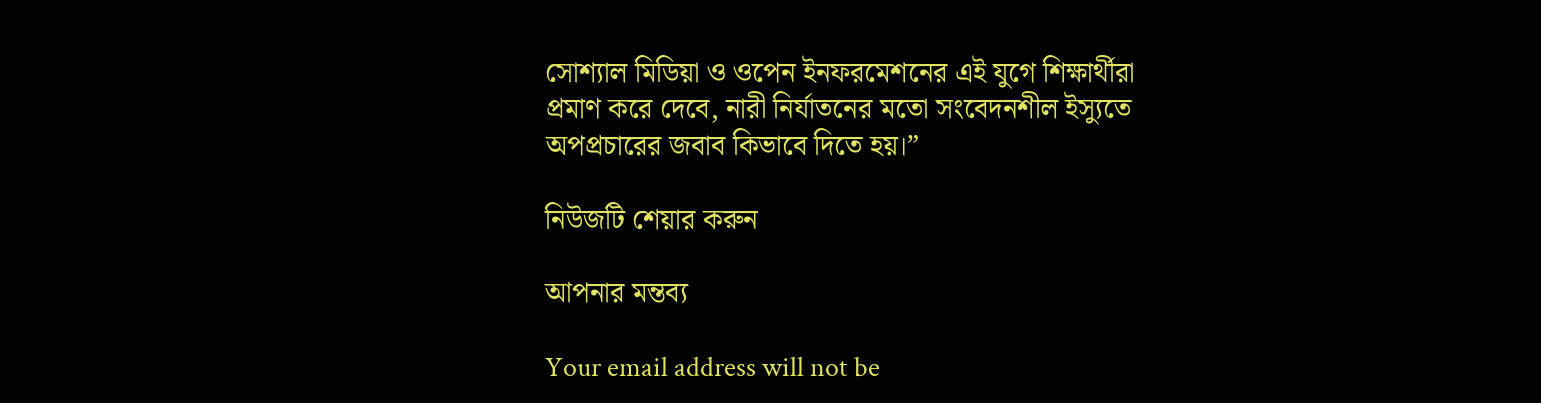সোশ্যাল মিডিয়া ও ওপেন ইনফরমেশনের এই যুগে শিক্ষার্থীরা প্রমাণ করে দেবে, নারী নির্যাতনের মতো সংবেদনশীল ইস্যুতে অপপ্রচারের জবাব কিভাবে দিতে হয়।”

নিউজটি শেয়ার করুন

আপনার মন্তব্য

Your email address will not be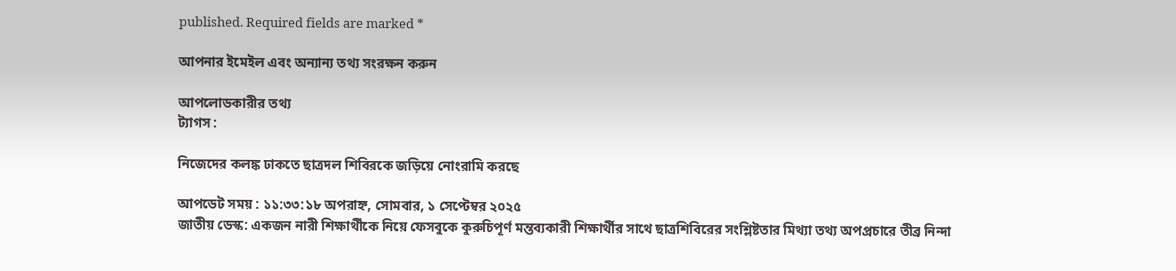published. Required fields are marked *

আপনার ইমেইল এবং অন্যান্য তথ্য সংরক্ষন করুন

আপলোডকারীর তথ্য
ট্যাগস :

নিজেদের কলঙ্ক ঢাকতে ছাত্রদল শিবিরকে জড়িয়ে নোংরামি করছে

আপডেট সময় : ১১:৩৩:১৮ অপরাহ্ন, সোমবার, ১ সেপ্টেম্বর ২০২৫
জাতীয় ডেস্ক: একজন নারী শিক্ষার্থীকে নিয়ে ফেসবুকে কুরুচিপূর্ণ মন্তব্যকারী শিক্ষার্থীর সাথে ছাত্রশিবিরের সংশ্লিষ্টতার মিথ্যা তথ্য অপপ্রচারে তীব্র নিন্দা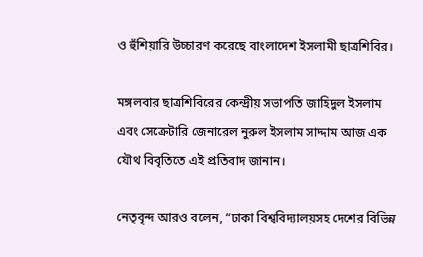ও হুঁশিয়ারি উচ্চারণ করেছে বাংলাদেশ ইসলামী ছাত্রশিবির।

মঙ্গলবার ছাত্রশিবিরের কেন্দ্রীয় সভাপতি জাহিদুল ইসলাম এবং সেক্রেটারি জেনারেল নুরুল ইসলাম সাদ্দাম আজ এক যৌথ বিবৃতিতে এই প্রতিবাদ জানান।

নেতৃবৃন্দ আরও বলেন, “ঢাকা বিশ্ববিদ্যালয়সহ দেশের বিভিন্ন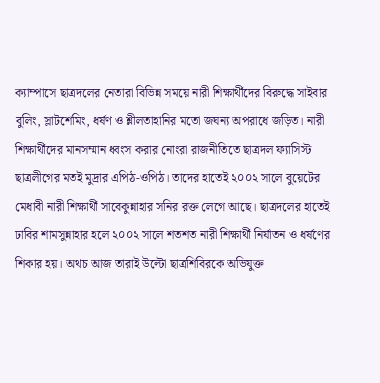ক্যাম্পাসে ছাত্রদলের নেতারা বিভিন্ন সময়ে নারী শিক্ষার্থীদের বিরুদ্ধে সাইবার বুলিং, স্লাটশেমিং, ধর্ষণ ও শ্লীলতাহানির মতো জঘন্য অপরাধে জড়িত। নারী শিক্ষার্থীদের মানসম্মান ধ্বংস করার নোংরা রাজনীতিতে ছাত্রদল ফ্যাসিস্ট ছাত্রলীগের মতই মুদ্রার এপিঠ-ওপিঠ। তাদের হাতেই ২০০২ সালে বুয়েটের মেধাবী নারী শিক্ষার্থী সাবেকুন্নাহার সনির রক্ত লেগে আছে। ছাত্রদলের হাতেই ঢাবির শামসুন্নাহার হলে ২০০২ সালে শতশত নারী শিক্ষার্থী নির্যাতন ও ধর্ষণের শিকার হয়। অথচ আজ তারাই উল্টো ছাত্রশিবিরকে অভিযুক্ত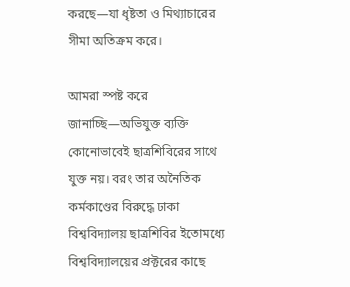করছে—যা ধৃষ্টতা ও মিথ্যাচারের সীমা অতিক্রম করে।

আমরা স্পষ্ট করে জানাচ্ছি—অভিযুক্ত ব্যক্তি কোনোভাবেই ছাত্রশিবিরের সাথে যুক্ত নয়। বরং তার অনৈতিক কর্মকাণ্ডের বিরুদ্ধে ঢাকা বিশ্ববিদ্যালয় ছাত্রশিবির ইতোমধ্যে বিশ্ববিদ্যালয়ের প্রক্টরের কাছে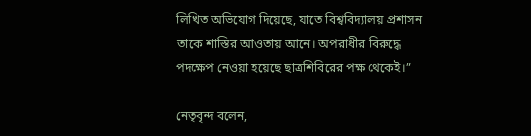লিখিত অভিযোগ দিয়েছে, যাতে বিশ্ববিদ্যালয় প্রশাসন তাকে শাস্তির আওতায় আনে। অপরাধীর বিরুদ্ধে পদক্ষেপ নেওয়া হয়েছে ছাত্রশিবিরের পক্ষ থেকেই।”

নেতৃবৃন্দ বলেন,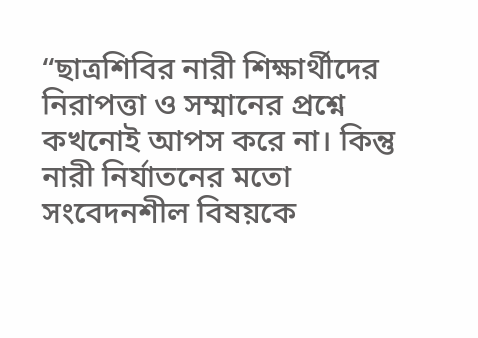“ছাত্রশিবির নারী শিক্ষার্থীদের নিরাপত্তা ও সম্মানের প্রশ্নে কখনোই আপস করে না। কিন্তু নারী নির্যাতনের মতো সংবেদনশীল বিষয়কে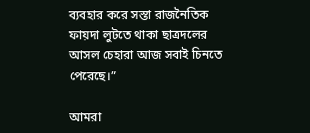ব্যবহার করে সস্তা রাজনৈতিক ফায়দা লুটতে থাকা ছাত্রদলের আসল চেহারা আজ সবাই চিনতে পেরেছে।”

আমরা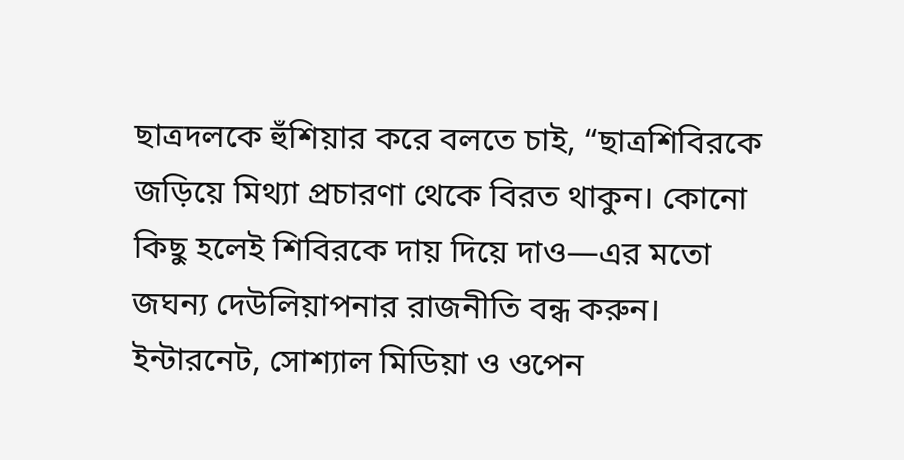ছাত্রদলকে হুঁশিয়ার করে বলতে চাই, “ছাত্রশিবিরকে জড়িয়ে মিথ্যা প্রচারণা থেকে বিরত থাকুন। কোনো কিছু হলেই শিবিরকে দায় দিয়ে দাও—এর মতো জঘন্য দেউলিয়াপনার রাজনীতি বন্ধ করুন। ইন্টারনেট, সোশ্যাল মিডিয়া ও ওপেন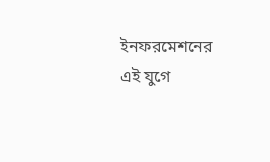ইনফরমেশনের এই যুগে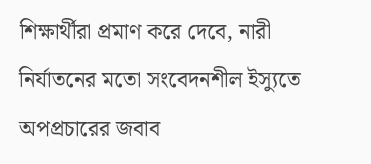শিক্ষার্থীরা প্রমাণ করে দেবে, নারী নির্যাতনের মতো সংবেদনশীল ইস্যুতে অপপ্রচারের জবাব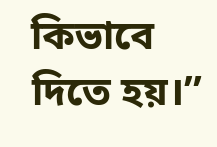কিভাবে দিতে হয়।”